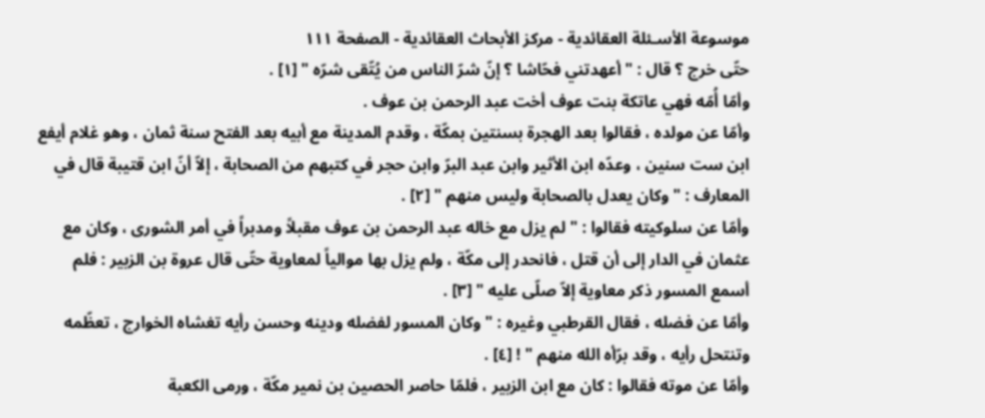موسوعة الأسـئلة العقائدية - مركز الأبحاث العقائدية - الصفحة ١١١
حتّى خرج ؟ قال : " أعهدتني فحّاشا ؟ إنّ شرّ الناس من يُتّقى شرّه " [١] .
وأمّا أُمّه فهي عاتكة بنت عوف أخت عبد الرحمن بن عوف .
وأمّا عن مولده ، فقالوا بعد الهجرة بسنتين بمكّة ، وقدم المدينة مع أبيه بعد الفتح سنة ثمان ، وهو غلام أيفع ابن ست سنين ، وعدّه ابن الأثير وابن عبد البرّ وابن حجر في كتبهم من الصحابة ، إلاّ أنّ ابن قتيبة قال في المعارف : " وكان يعدل بالصحابة وليس منهم " [٢] .
وأمّا عن سلوكيته فقالوا : " لم يزل مع خاله عبد الرحمن بن عوف مقبلاً ومدبراً في أمر الشورى ، وكان مع عثمان في الدار إلى أن قتل ، فانحدر إلى مكّة ، ولم يزل بها موالياً لمعاوية حتّى قال عروة بن الزبير : فلم أسمع المسور ذكر معاوية إلاّ صلّى عليه " [٣] .
وأمّا عن فضله ، فقال القرطبي وغيره : " وكان المسور لفضله ودينه وحسن رأيه تغشاه الخوارج ، تعظّمه وتنتحل رأيه ، وقد برّأه الله منهم " ! [٤] .
وأمّا عن موته فقالوا : كان مع ابن الزبير ، فلمّا حاصر الحصين بن نمير مكّة ، ورمى الكعبة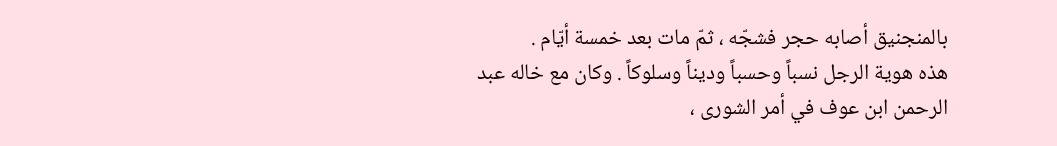بالمنجنيق أصابه حجر فشجّه ، ثمّ مات بعد خمسة أيّام .
هذه هوية الرجل نسباً وحسباً وديناً وسلوكاً . وكان مع خاله عبد الرحمن ابن عوف في أمر الشورى ،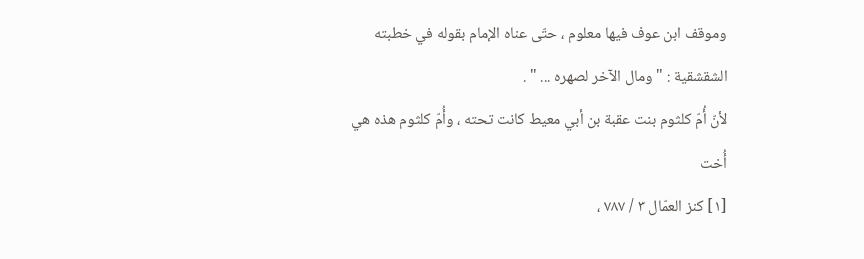وموقف ابن عوف فيها معلوم ، حتّى عناه الإمام بقوله في خطبته الشقشقية : " ومال الآخر لصهره ... " .
لأنّ أُمّ كلثوم بنت عقبة بن أبي معيط كانت تحته ، وأُمّ كلثوم هذه هي أُخت
[١] كنز العمّال ٣ / ٧٨٧ ،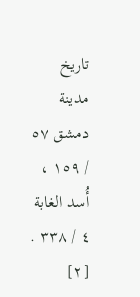تاريخ مدينة دمشق ٥٧ / ١٥٩ ، أُسد الغابة ٤ / ٣٣٨ . [٢]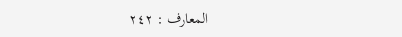المعارف : ٢٤٢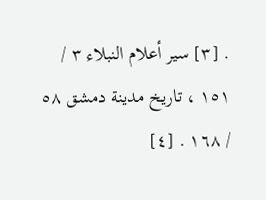. [٣] سير أعلام النبلاء ٣ / ١٥١ ، تاريخ مدينة دمشق ٥٨ / ١٦٨ . [٤]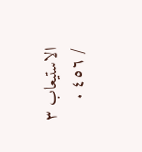الاستيعاب ٣ / ٤٥٦ .